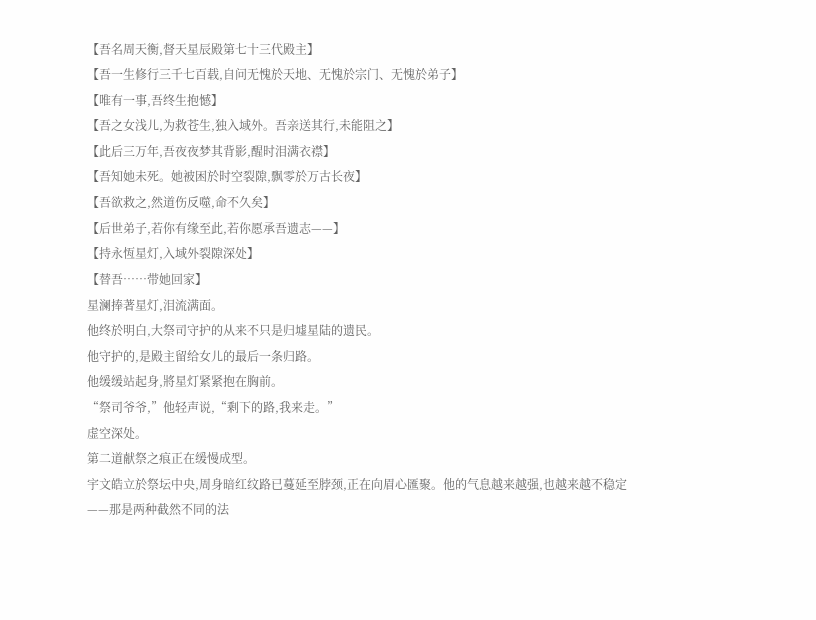【吾名周天衡,督天星辰殿第七十三代殿主】
【吾一生修行三千七百载,自问无愧於天地、无愧於宗门、无愧於弟子】
【唯有一事,吾终生抱憾】
【吾之女浅儿,为救苍生,独入域外。吾亲送其行,未能阻之】
【此后三万年,吾夜夜梦其背影,醒时泪满衣襟】
【吾知她未死。她被困於时空裂隙,飘零於万古长夜】
【吾欲救之,然道伤反噬,命不久矣】
【后世弟子,若你有缘至此,若你愿承吾遗志——】
【持永恆星灯,入域外裂隙深处】
【替吾……带她回家】
星澜捧著星灯,泪流满面。
他终於明白,大祭司守护的从来不只是归墟星陆的遗民。
他守护的,是殿主留给女儿的最后一条归路。
他缓缓站起身,將星灯紧紧抱在胸前。
“祭司爷爷,”他轻声说,“剩下的路,我来走。”
虚空深处。
第二道献祭之痕正在缓慢成型。
宇文皓立於祭坛中央,周身暗红纹路已蔓延至脖颈,正在向眉心匯聚。他的气息越来越强,也越来越不稳定——那是两种截然不同的法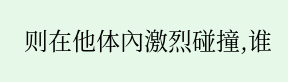则在他体內激烈碰撞,谁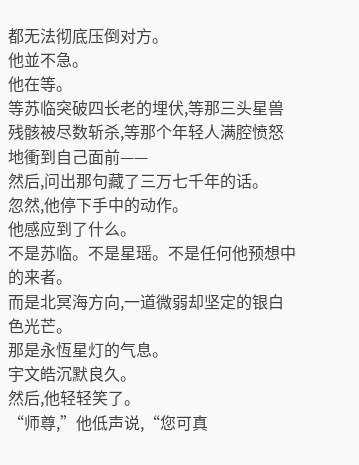都无法彻底压倒对方。
他並不急。
他在等。
等苏临突破四长老的埋伏,等那三头星兽残骸被尽数斩杀,等那个年轻人满腔愤怒地衝到自己面前——
然后,问出那句藏了三万七千年的话。
忽然,他停下手中的动作。
他感应到了什么。
不是苏临。不是星瑶。不是任何他预想中的来者。
而是北冥海方向,一道微弱却坚定的银白色光芒。
那是永恆星灯的气息。
宇文皓沉默良久。
然后,他轻轻笑了。
“师尊,”他低声说,“您可真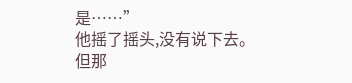是……”
他摇了摇头,没有说下去。
但那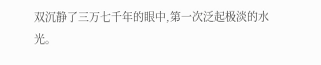双沉静了三万七千年的眼中,第一次泛起极淡的水光。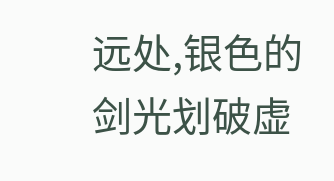远处,银色的剑光划破虚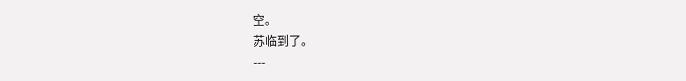空。
苏临到了。
---